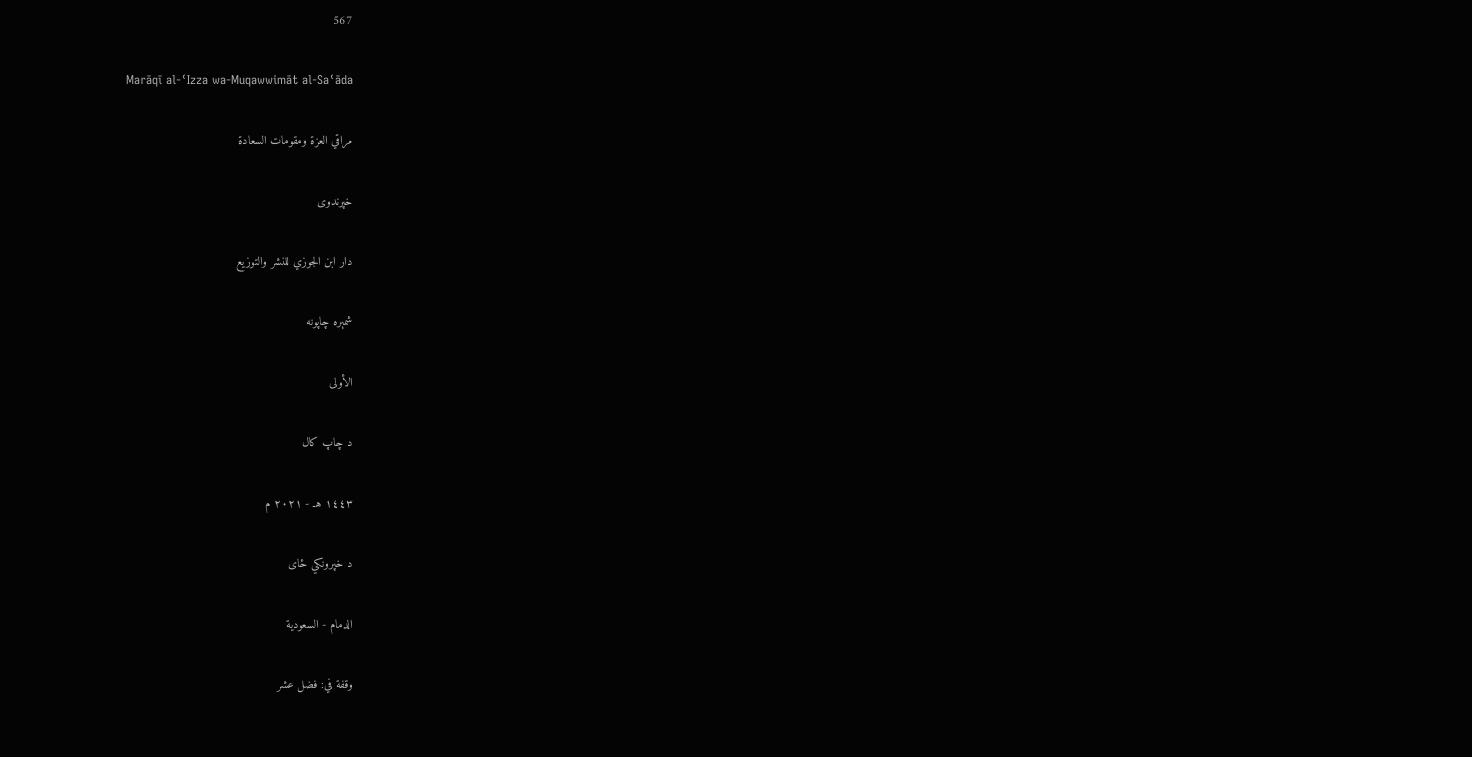567

Marāqī al-ʿIzza wa-Muqawwimāt al-Saʿāda

مراقي العزة ومقومات السعادة

خپرندوی

دار ابن الجوزي للنشر والتوزيع

شمېره چاپونه

الأولى

د چاپ کال

١٤٤٣ هـ - ٢٠٢١ م

د خپرونکي ځای

الدمام - السعودية

وقفة في: فضل عشر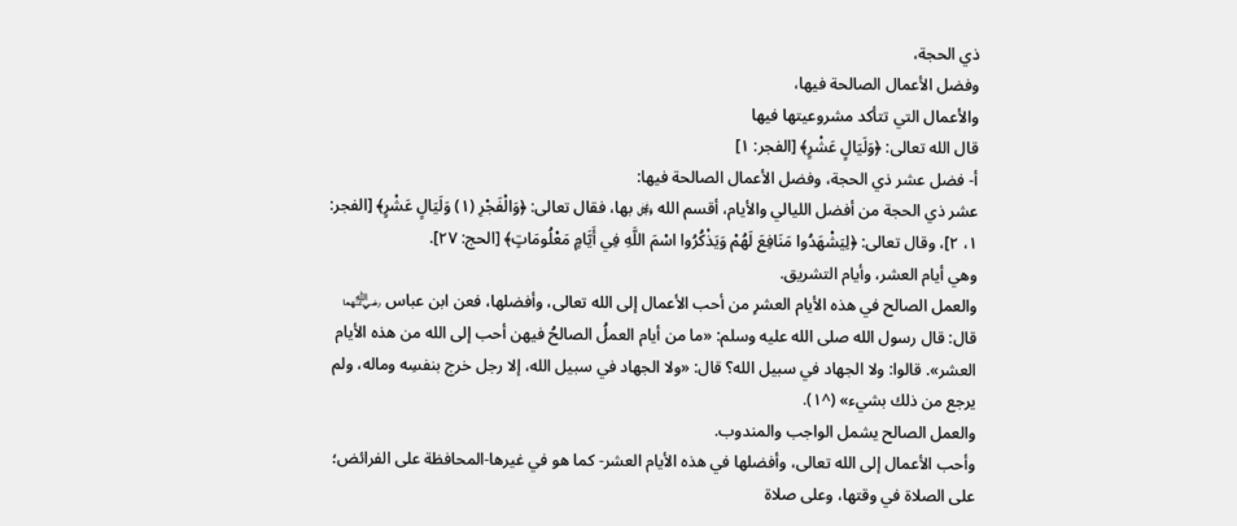ذي الحجة،
وفضل الأعمال الصالحة فيها،
والأعمال التي تتأكد مشروعيتها فيها
قال الله تعالى: ﴿وَلَيَالٍ عَشْرٍ﴾ [الفجر: ١]
أ- فضل عشر ذي الحجة، وفضل الأعمال الصالحة فيها:
عشر ذي الحجة من أفضل الليالي والأيام، أقسم الله ﷿ بها، فقال تعالى: ﴿وَالْفَجْرِ (١) وَلَيَالٍ عَشْرٍ﴾ [الفجر: ١، ٢]، وقال تعالى: ﴿لِيَشْهَدُوا مَنَافِعَ لَهُمْ وَيَذْكُرُوا اسْمَ اللَّهِ فِي أَيَّامٍ مَعْلُومَاتٍ﴾ [الحج: ٢٧].
وهي أيام العشر، وأيام التشريق.
والعمل الصالح في هذه الأيام العشرِ من أحب الأعمال إلى الله تعالى، وأفضلها، فعن ابن عباس ﵄ قال: قال رسول الله صلى الله عليه وسلم: «ما من أيام العملُ الصالحُ فيهن أحب إلى الله من هذه الأيام العشر». قالوا: ولا الجهاد في سبيل الله؟ قال: «ولا الجهاد في سبيل الله، إلا رجل خرج بنفسِه وماله، ولم يرجع من ذلك بشيء» (^١).
والعمل الصالح يشمل الواجب والمندوب.
وأحب الأعمال إلى الله تعالى، وأفضلها في هذه الأيام العشر- كما هو في غيرها-المحافظة على الفرائض؛ على الصلاة في وقتها، وعلى صلاة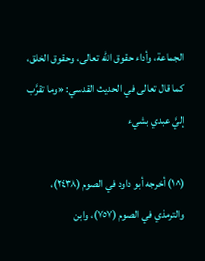الجماعة، وأداء حقوق الله تعالى، وحقوق الخلق، كما قال تعالى في الحديث القدسي: «وما تقرَّب إليَّ عبدي بشيء

(^١) أخرجه أبو داود في الصوم (٢٤٣٨)، والترمذي في الصوم (٧٥٧)، وابن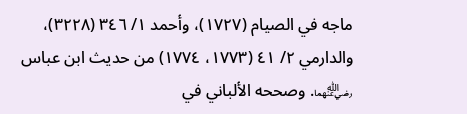ماجه في الصيام (١٧٢٧)، وأحمد ١/ ٣٤٦ (٣٢٢٨)، والدارمي ٢/ ٤١ (١٧٧٣، ١٧٧٤) من حديث ابن عباس ﵄. وصححه الألباني في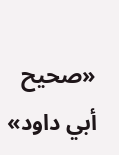«صحيح أبي داود»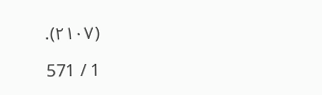(٢١٠٧).

1 / 571